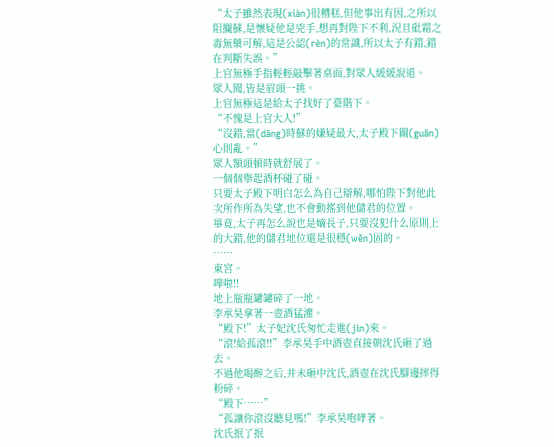“太子雖然表現(xiàn)很糟糕,但他事出有因,之所以阻攔蘇,是懷疑他是兇手,想再對陛下不利,況且砒霜之毒無藥可解,這是公認(rèn)的常識,所以太子有錯,錯在判斷失誤。”
上官無極手指輕輕敲擊著桌面,對眾人緩緩說道。
眾人聞,皆是眉頭一挑。
上官無極這是給太子找好了臺階下。
“不愧是上官大人!”
“沒錯,當(dāng)時蘇的嫌疑最大,太子殿下關(guān)心則亂。”
眾人額頭頓時就舒展了。
一個個舉起酒杯碰了碰。
只要太子殿下明白怎么為自己辯解,哪怕陛下對他此次所作所為失望,也不會動搖到他儲君的位置。
畢竟,太子再怎么說也是嫡長子,只要沒犯什么原則上的大錯,他的儲君地位還是很穩(wěn)固的。
……
東宮。
嘩啦!!
地上瓶瓶罐罐碎了一地。
李承昊拿著一壺酒猛灌。
“殿下!”太子妃沈氏匆忙走進(jìn)來。
“滾!給孤滾!!”李承昊手中酒壺直接朝沈氏砸了過去。
不過他喝醉之后,并未砸中沈氏,酒壺在沈氏腳邊摔得粉碎。
“殿下……”
“孤讓你滾沒聽見嗎!”李承昊咆哮著。
沈氏抿了抿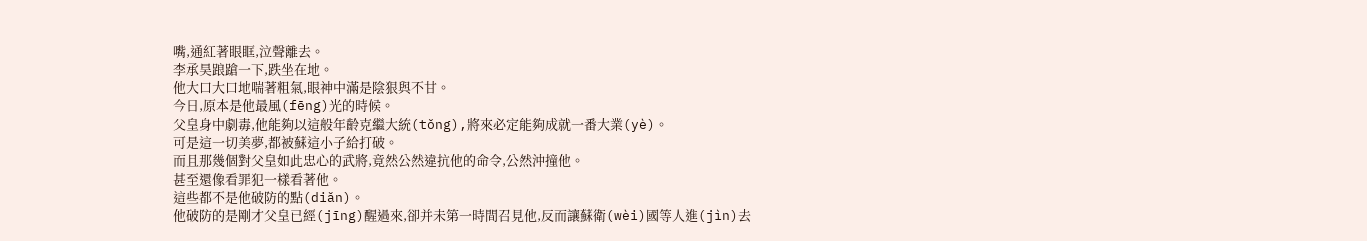嘴,通紅著眼眶,泣聲離去。
李承昊踉蹌一下,跌坐在地。
他大口大口地喘著粗氣,眼神中滿是陰狠與不甘。
今日,原本是他最風(fēng)光的時候。
父皇身中劇毒,他能夠以這般年齡克繼大統(tǒng),將來必定能夠成就一番大業(yè)。
可是這一切美夢,都被蘇這小子給打破。
而且那幾個對父皇如此忠心的武將,竟然公然違抗他的命令,公然沖撞他。
甚至還像看罪犯一樣看著他。
這些都不是他破防的點(diǎn)。
他破防的是剛才父皇已經(jīng)醒過來,卻并未第一時間召見他,反而讓蘇衛(wèi)國等人進(jìn)去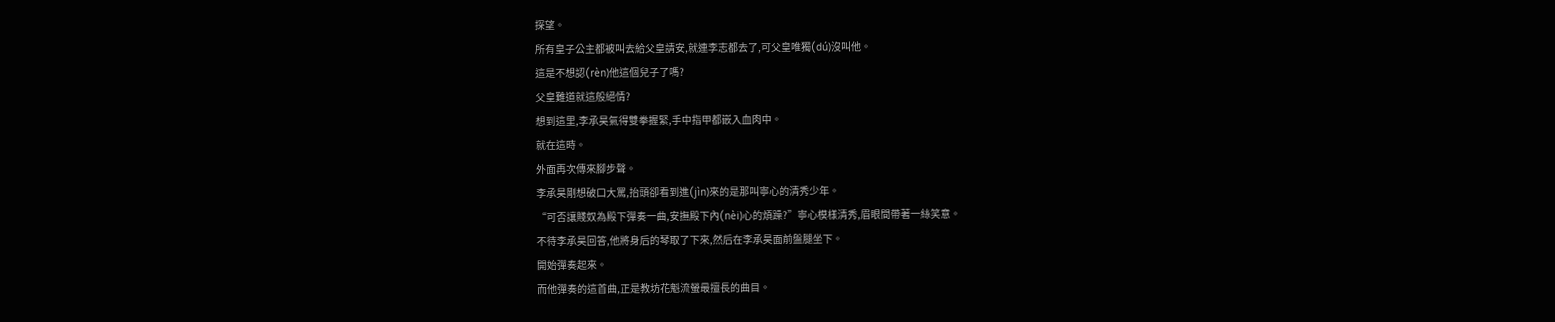探望。
所有皇子公主都被叫去給父皇請安,就連李志都去了,可父皇唯獨(dú)沒叫他。
這是不想認(rèn)他這個兒子了嗎?
父皇難道就這般絕情?
想到這里,李承昊氣得雙拳握緊,手中指甲都嵌入血肉中。
就在這時。
外面再次傳來腳步聲。
李承昊剛想破口大罵,抬頭卻看到進(jìn)來的是那叫寧心的清秀少年。
“可否讓賤奴為殿下彈奏一曲,安撫殿下內(nèi)心的煩躁?”寧心模樣清秀,眉眼間帶著一絲笑意。
不待李承昊回答,他將身后的琴取了下來,然后在李承昊面前盤腿坐下。
開始彈奏起來。
而他彈奏的這首曲,正是教坊花魁流螢最擅長的曲目。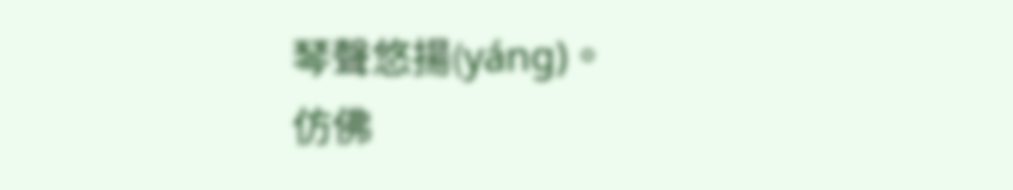琴聲悠揚(yáng)。
仿佛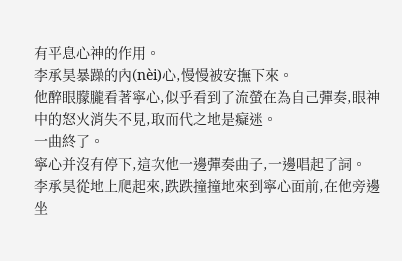有平息心神的作用。
李承昊暴躁的內(nèi)心,慢慢被安撫下來。
他醉眼朦朧看著寧心,似乎看到了流螢在為自己彈奏,眼神中的怒火消失不見,取而代之地是癡迷。
一曲終了。
寧心并沒有停下,這次他一邊彈奏曲子,一邊唱起了詞。
李承昊從地上爬起來,跌跌撞撞地來到寧心面前,在他旁邊坐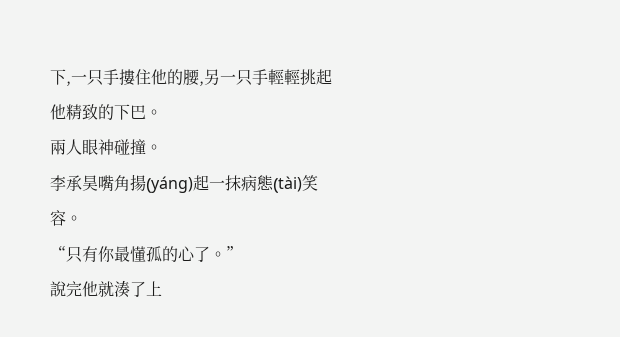下,一只手摟住他的腰,另一只手輕輕挑起他精致的下巴。
兩人眼神碰撞。
李承昊嘴角揚(yáng)起一抹病態(tài)笑容。
“只有你最懂孤的心了。”
說完他就湊了上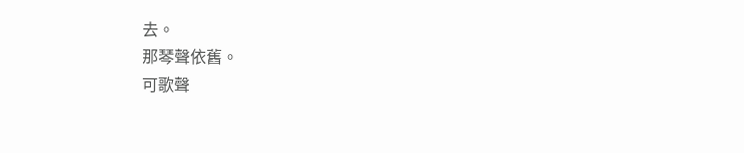去。
那琴聲依舊。
可歌聲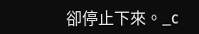卻停止下來。_c